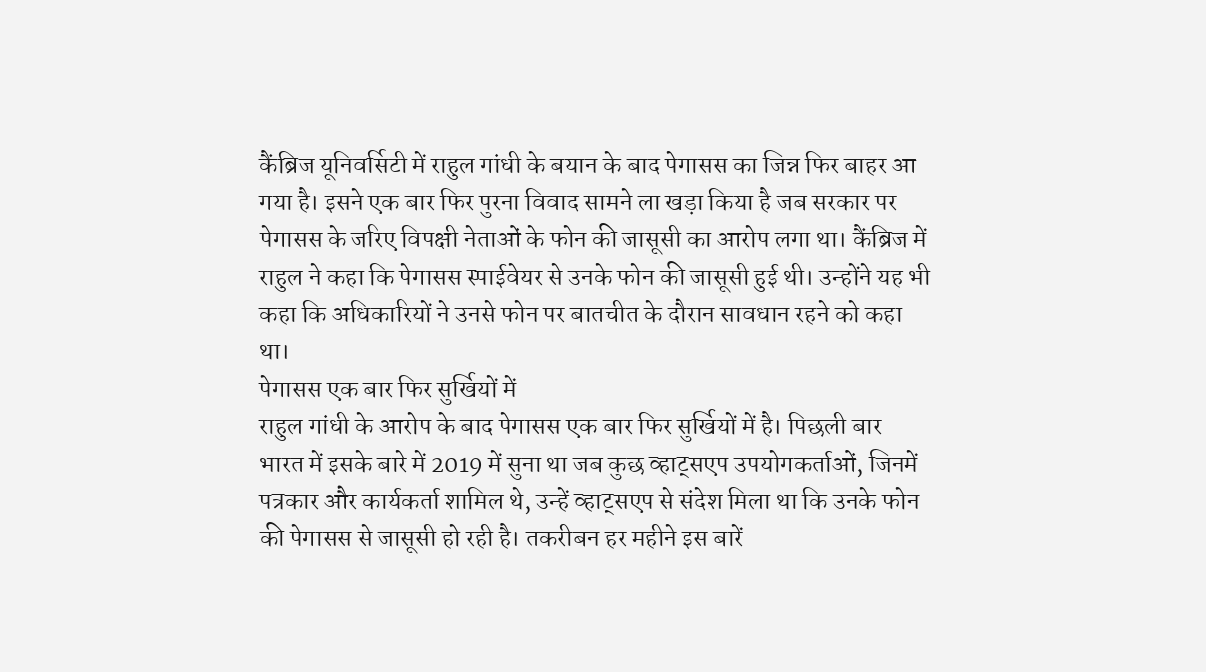कैंब्रिज यूनिवर्सिटी में राहुल गांधी के बयान के बाद पेगासस का जिन्न फिर बाहर आ गया है। इसने एक बार फिर पुरना विवाद सामने ला खड़ा किया है जब सरकार पर पेगासस के जरिए विपक्षी नेताओं के फोन की जासूसी का आरोप लगा था। कैंब्रिज में राहुल ने कहा कि पेगासस स्पाईवेयर से उनके फोन की जासूसी हुई थी। उन्होंने यह भी कहा कि अधिकारियों ने उनसे फोन पर बातचीत के दौरान सावधान रहने को कहा था।
पेगासस एक बार फिर सुर्खियों में
राहुल गांधी के आरोप के बाद पेगासस एक बार फिर सुर्खियों में है। पिछली बार भारत में इसके बारे में 2019 में सुना था जब कुछ व्हाट्सएप उपयोगकर्ताओं, जिनमें पत्रकार और कार्यकर्ता शामिल थे, उन्हें व्हाट्सएप से संदेश मिला था कि उनके फोन की पेगासस से जासूसी हो रही है। तकरीबन हर महीने इस बारें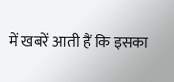में खबरें आती हैं कि इसका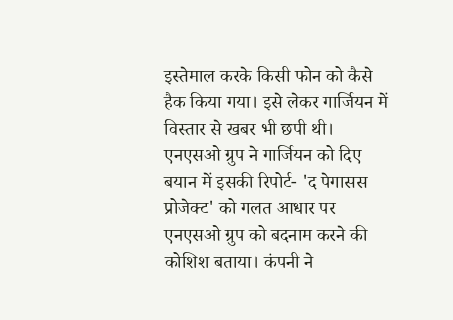इस्तेमाल करके किसी फोन को कैसे हैक किया गया। इसे लेकर गार्जियन में विस्तार से खबर भी छपी थी। एनएसओ ग्रुप ने गार्जियन को दिए बयान में इसकी रिपोर्ट- 'द पेगासस प्रोजेक्ट' को गलत आधार पर एनएसओ ग्रुप को बदनाम करने की कोशिश बताया। कंपनी ने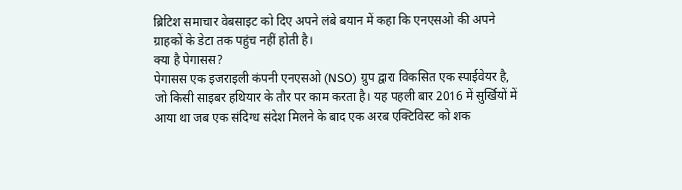ब्रिटिश समाचार वेबसाइट को दिए अपने लंबे बयान में कहा कि एनएसओ की अपने ग्राहकों के डेटा तक पहुंच नहीं होती है।
क्या है पेगासस?
पेगासस एक इजराइली कंपनी एनएसओ (NSO) ग्रुप द्वारा विकसित एक स्पाईवेयर है, जो किसी साइबर हथियार के तौर पर काम करता है। यह पहली बार 2016 में सुर्खियों में आया था जब एक संदिग्ध संदेश मिलने के बाद एक अरब एक्टिविस्ट को शक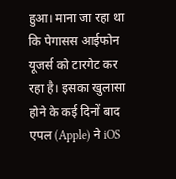हुआ। माना जा रहा था कि पेगासस आईफोन यूजर्स को टारगेट कर रहा है। इसका खुलासा होने के कई दिनों बाद एपल (Apple) ने iOS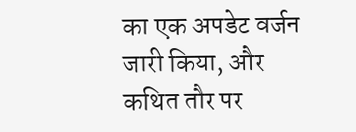का एक अपडेट वर्जन जारी किया, और कथित तौर पर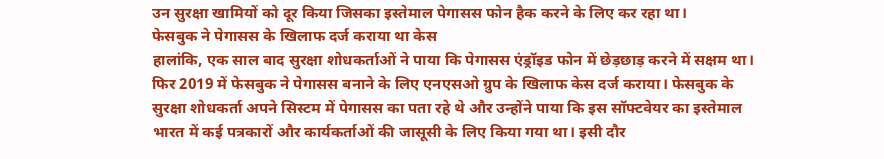उन सुरक्षा खामियों को दूर किया जिसका इस्तेमाल पेगासस फोन हैक करने के लिए कर रहा था।
फेसबुक ने पेगासस के खिलाफ दर्ज कराया था केस
हालांकि, एक साल बाद सुरक्षा शोधकर्ताओं ने पाया कि पेगासस एंड्रॉइड फोन में छेड़छाड़ करने में सक्षम था। फिर 2019 में फेसबुक ने पेगासस बनाने के लिए एनएसओ ग्रुप के खिलाफ केस दर्ज कराया। फेसबुक के सुरक्षा शोधकर्ता अपने सिस्टम में पेगासस का पता रहे थे और उन्होंने पाया कि इस सॉफ्टवेयर का इस्तेमाल भारत में कई पत्रकारों और कार्यकर्ताओं की जासूसी के लिए किया गया था। इसी दौर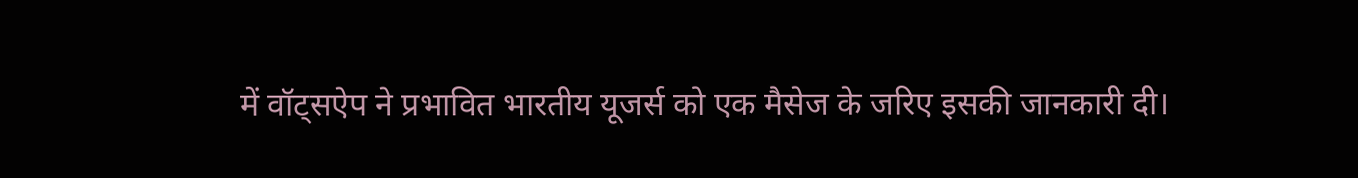में वॉट्सऐप ने प्रभावित भारतीय यूजर्स को एक मैसेज के जरिए इसकी जानकारी दी।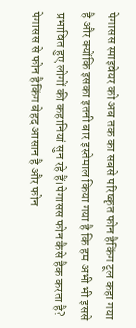पेगासस स्पाइवेयर को अब तक का सबसे परिष्कृत फोन हैकिंग टूल कहा गया है और क्योंकि इसका इतनी बार इस्तेमाल किया गया है कि हम अभी भी इससे प्रभावित हुए लोगों की कहानियां सुन रहे हैं।पेगासस फोन कैसे हैक करता है?
पेगासस से फोन हैकिंग बेहद आसान है और फोन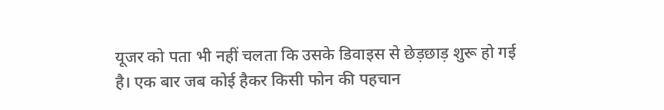यूजर को पता भी नहीं चलता कि उसके डिवाइस से छेड़छाड़ शुरू हो गई है। एक बार जब कोई हैकर किसी फोन की पहचान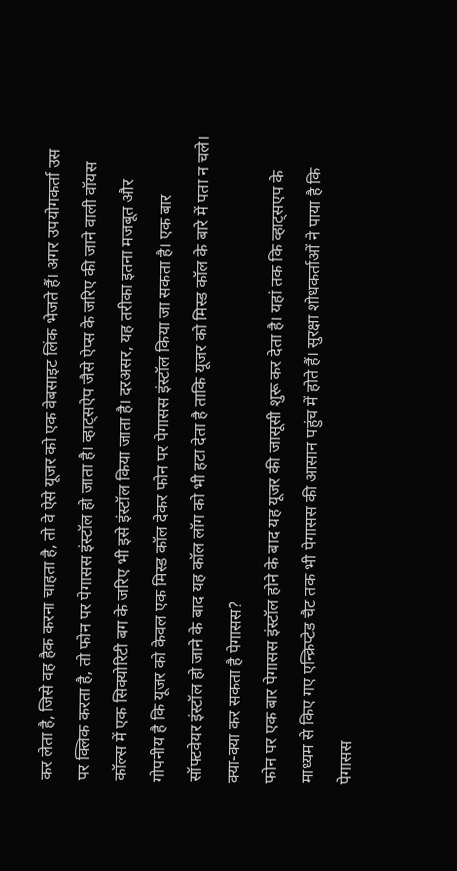कर लेता है, जिसे वह हैक करना चाहता है, तो वे ऐसे यूजर को एक वेबसाइट लिंक भेजते हैं। अगर उपयोगकर्ता उस पर क्लिक करता है, तो फोन पर पेगासस इंस्टॉल हो जाता है। व्हाट्सऐप जैसे ऐप्स के जरिए की जाने वाली वॉयस कॉल्स में एक सिक्योरिटी बग के जरिए भी इसे इंस्टॉल किया जाता है। दरअसर, यह तरीका इतना मजबूत और गोपनीय है कि यूजर को केवल एक मिस्ड कॉल देकर फोन पर पेगासस इंस्टॉल किया जा सकता है। एक बार सॉफ्टवेयर इंस्टॉल हो जाने के बाद यह कॉल लॉग को भी हटा देता है ताकि यूजर को मिस्ड कॉल के बारे में पता न चले।
क्या-क्या कर सकता है पेगासस?
फोन पर एक बार पेगासस इंस्टॉल होने के बाद यह यूजर की जासूसी शुरू कर देता है। यहां तक कि व्हाट्सएप के माध्यम से किए गए एन्क्रिप्टेड चैट तक भी पेगासस की आसान पहुंच में होते हैं। सुरक्षा शोधकर्ताओं ने पाया है कि पेगासस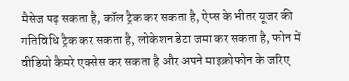मैसेज पढ़ सकता है, कॉल ट्रैक कर सकता है, ऐप्स के भीतर यूजर की गतिविधि ट्रैक कर सकता है, लोकेशन डेटा जमा कर सकता है, फोन में वीडियो कैमरे एक्सेस कर सकता है और अपने माइक्रोफोन के जरिए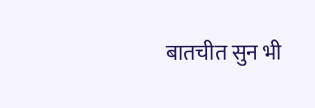बातचीत सुन भी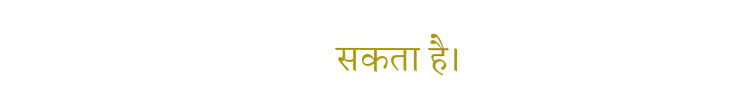सकता है।